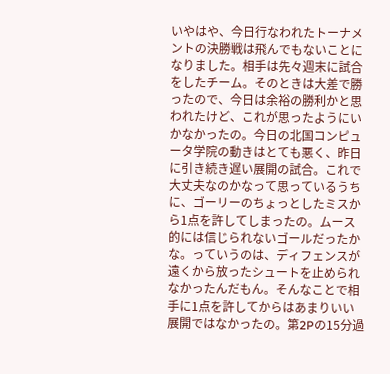いやはや、今日行なわれたトーナメントの決勝戦は飛んでもないことになりました。相手は先々週末に試合をしたチーム。そのときは大差で勝ったので、今日は余裕の勝利かと思われたけど、これが思ったようにいかなかったの。今日の北国コンピュータ学院の動きはとても悪く、昨日に引き続き遅い展開の試合。これで大丈夫なのかなって思っているうちに、ゴーリーのちょっとしたミスから1点を許してしまったの。ムース的には信じられないゴールだったかな。っていうのは、ディフェンスが遠くから放ったシュートを止められなかったんだもん。そんなことで相手に1点を許してからはあまりいい展開ではなかったの。第2Pの15分過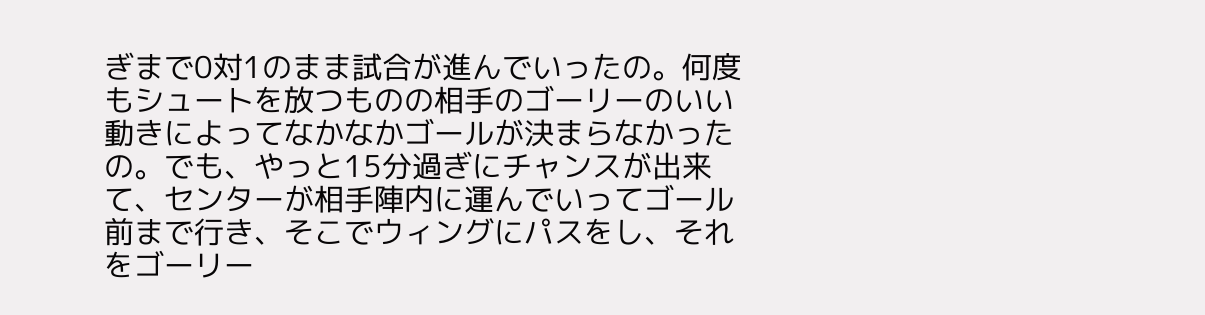ぎまで0対1のまま試合が進んでいったの。何度もシュートを放つものの相手のゴーリーのいい動きによってなかなかゴールが決まらなかったの。でも、やっと15分過ぎにチャンスが出来て、センターが相手陣内に運んでいってゴール前まで行き、そこでウィングにパスをし、それをゴーリー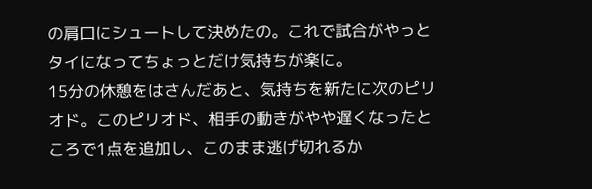の肩口にシュートして決めたの。これで試合がやっとタイになってちょっとだけ気持ちが楽に。
15分の休憩をはさんだあと、気持ちを新たに次のピリオド。このピリオド、相手の動きがやや遅くなったところで1点を追加し、このまま逃げ切れるか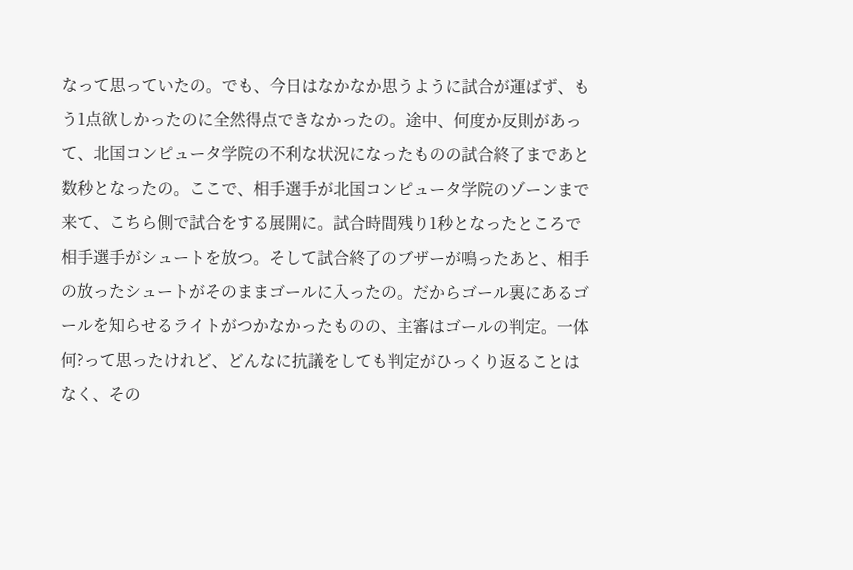なって思っていたの。でも、今日はなかなか思うように試合が運ばず、もう1点欲しかったのに全然得点できなかったの。途中、何度か反則があって、北国コンピュータ学院の不利な状況になったものの試合終了まであと数秒となったの。ここで、相手選手が北国コンピュータ学院のゾーンまで来て、こちら側で試合をする展開に。試合時間残り1秒となったところで相手選手がシュートを放つ。そして試合終了のブザーが鳴ったあと、相手の放ったシュートがそのままゴールに入ったの。だからゴール裏にあるゴールを知らせるライトがつかなかったものの、主審はゴールの判定。一体何?って思ったけれど、どんなに抗議をしても判定がひっくり返ることはなく、その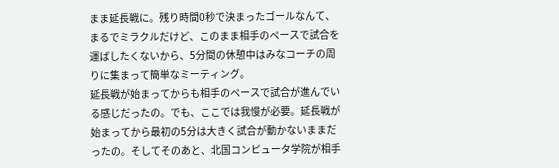まま延長戦に。残り時間0秒で決まったゴールなんて、まるでミラクルだけど、このまま相手のペースで試合を運ばしたくないから、5分間の休憩中はみなコーチの周りに集まって簡単なミーティング。
延長戦が始まってからも相手のペースで試合が進んでいる感じだったの。でも、ここでは我慢が必要。延長戦が始まってから最初の5分は大きく試合が動かないままだったの。そしてそのあと、北国コンピュータ学院が相手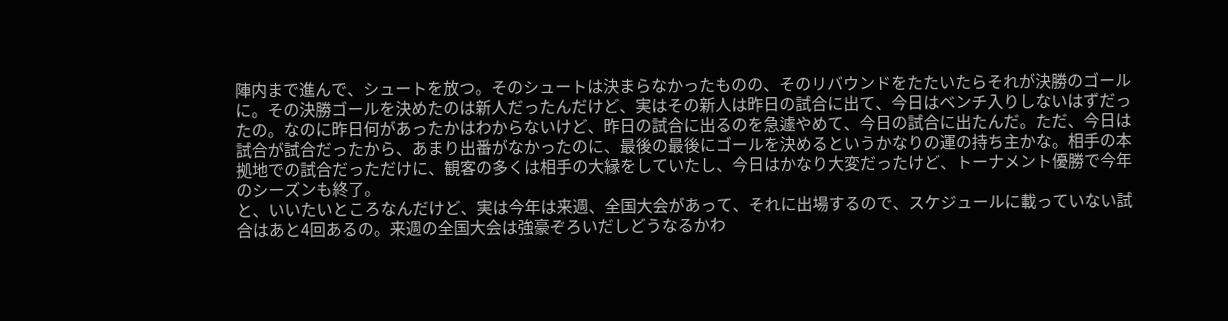陣内まで進んで、シュートを放つ。そのシュートは決まらなかったものの、そのリバウンドをたたいたらそれが決勝のゴールに。その決勝ゴールを決めたのは新人だったんだけど、実はその新人は昨日の試合に出て、今日はベンチ入りしないはずだったの。なのに昨日何があったかはわからないけど、昨日の試合に出るのを急遽やめて、今日の試合に出たんだ。ただ、今日は試合が試合だったから、あまり出番がなかったのに、最後の最後にゴールを決めるというかなりの運の持ち主かな。相手の本拠地での試合だっただけに、観客の多くは相手の大縁をしていたし、今日はかなり大変だったけど、トーナメント優勝で今年のシーズンも終了。
と、いいたいところなんだけど、実は今年は来週、全国大会があって、それに出場するので、スケジュールに載っていない試合はあと4回あるの。来週の全国大会は強豪ぞろいだしどうなるかわ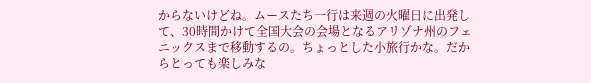からないけどね。ムースたち一行は来週の火曜日に出発して、30時間かけて全国大会の会場となるアリゾナ州のフェニックスまで移動するの。ちょっとした小旅行かな。だからとっても楽しみな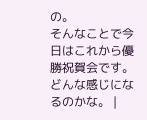の。
そんなことで今日はこれから優勝祝賀会です。どんな感じになるのかな。 |